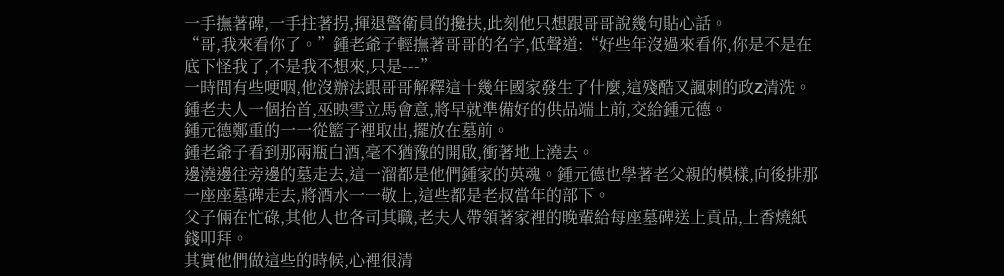一手撫著碑,一手拄著拐,揮退警衛員的攙扶,此刻他只想跟哥哥說幾句貼心話。
“哥,我來看你了。”鍾老爺子輕撫著哥哥的名字,低聲道:“好些年沒過來看你,你是不是在底下怪我了,不是我不想來,只是---”
一時間有些哽咽,他沒辦法跟哥哥解釋這十幾年國家發生了什麼,這殘酷又諷刺的政Z清洗。
鍾老夫人一個抬首,巫映雪立馬會意,將早就準備好的供品端上前,交給鍾元德。
鍾元德鄭重的一一從籃子裡取出,擺放在墓前。
鍾老爺子看到那兩瓶白酒,毫不猶豫的開啟,衝著地上澆去。
邊澆邊往旁邊的墓走去,這一溜都是他們鍾家的英魂。鍾元德也學著老父親的模樣,向後排那一座座墓碑走去,將酒水一一敬上,這些都是老叔當年的部下。
父子倆在忙碌,其他人也各司其職,老夫人帶領著家裡的晚輩給每座墓碑送上貢品,上香燒紙錢叩拜。
其實他們做這些的時候,心裡很清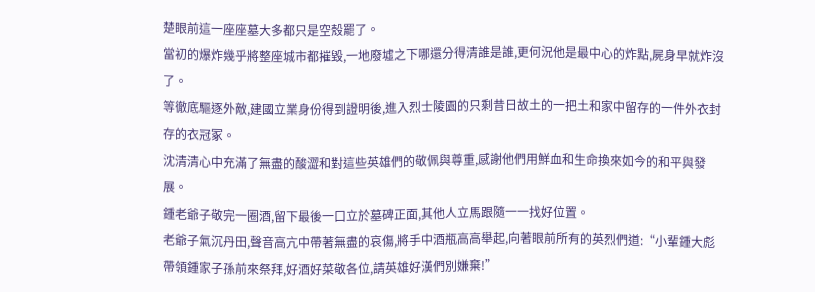楚眼前這一座座墓大多都只是空殼罷了。
當初的爆炸幾乎將整座城市都摧毀,一地廢墟之下哪還分得清誰是誰,更何況他是最中心的炸點,屍身早就炸沒了。
等徹底驅逐外敵,建國立業身份得到證明後,進入烈士陵園的只剩昔日故土的一把土和家中留存的一件外衣封存的衣冠冢。
沈清清心中充滿了無盡的酸澀和對這些英雄們的敬佩與尊重,感謝他們用鮮血和生命換來如今的和平與發展。
鍾老爺子敬完一圈酒,留下最後一口立於墓碑正面,其他人立馬跟隨一一找好位置。
老爺子氣沉丹田,聲音高亢中帶著無盡的哀傷,將手中酒瓶高高舉起,向著眼前所有的英烈們道:“小輩鍾大彪帶領鍾家子孫前來祭拜,好酒好菜敬各位,請英雄好漢們別嫌棄!”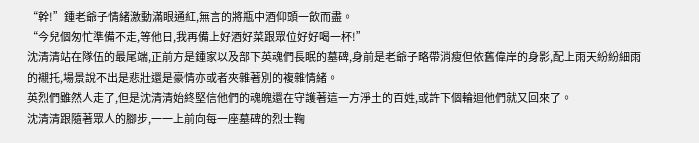“幹!”鍾老爺子情緒激動滿眼通紅,無言的將瓶中酒仰頭一飲而盡。
“今兒個匆忙準備不走,等他日,我再備上好酒好菜跟眾位好好喝一杯!”
沈清清站在隊伍的最尾端,正前方是鍾家以及部下英魂們長眠的墓碑,身前是老爺子略帶消瘦但依舊偉岸的身影,配上雨天紛紛細雨的襯托,場景說不出是悲壯還是豪情亦或者夾雜著別的複雜情緒。
英烈們雖然人走了,但是沈清清始終堅信他們的魂魄還在守護著這一方淨土的百姓,或許下個輪迴他們就又回來了。
沈清清跟隨著眾人的腳步,一一上前向每一座墓碑的烈士鞠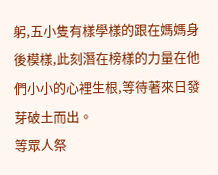躬,五小隻有樣學樣的跟在媽媽身後模樣,此刻潛在榜樣的力量在他們小小的心裡生根,等待著來日發芽破土而出。
等眾人祭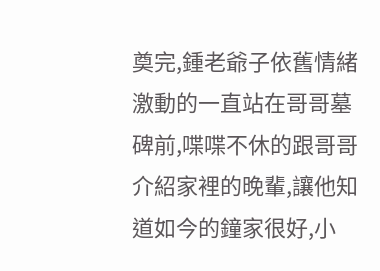奠完,鍾老爺子依舊情緒激動的一直站在哥哥墓碑前,喋喋不休的跟哥哥介紹家裡的晚輩,讓他知道如今的鐘家很好,小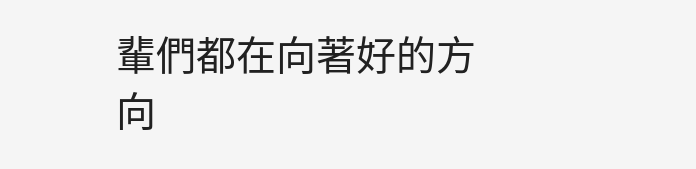輩們都在向著好的方向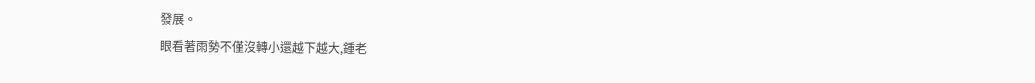發展。
眼看著雨勢不僅沒轉小還越下越大,鍾老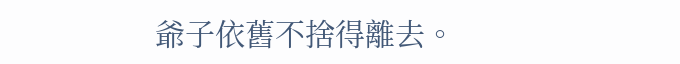爺子依舊不捨得離去。